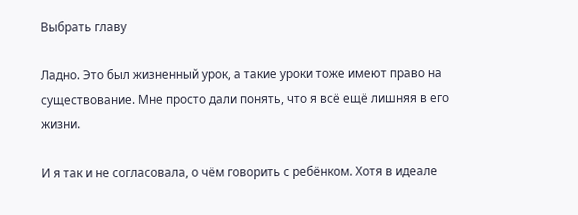Выбрать главу

Ладно. Это был жизненный урок, а такие уроки тоже имеют право на существование. Мне просто дали понять, что я всё ещё лишняя в его жизни.

И я так и не согласовала, о чём говорить с ребёнком. Хотя в идеале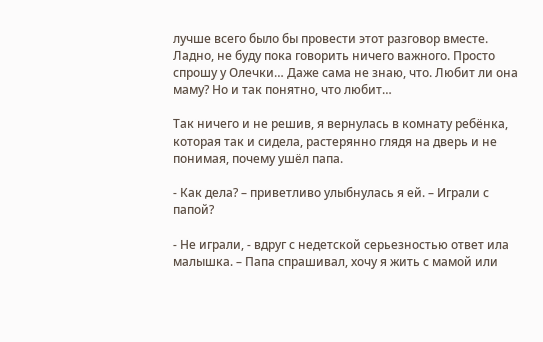лучше всего было бы провести этот разговор вместе. Ладно, не буду пока говорить ничего важного. Просто спрошу у Олечки… Даже сама не знаю, что. Любит ли она маму? Но и так понятно, что любит…

Так ничего и не решив, я вернулась в комнату ребёнка, которая так и сидела, растерянно глядя на дверь и не понимая, почему ушёл папа.

- Как дела? – приветливо улыбнулась я ей. – Играли с папой?

- Не играли, - вдруг с недетской серьезностью ответ ила малышка. – Папа спрашивал, хочу я жить с мамой или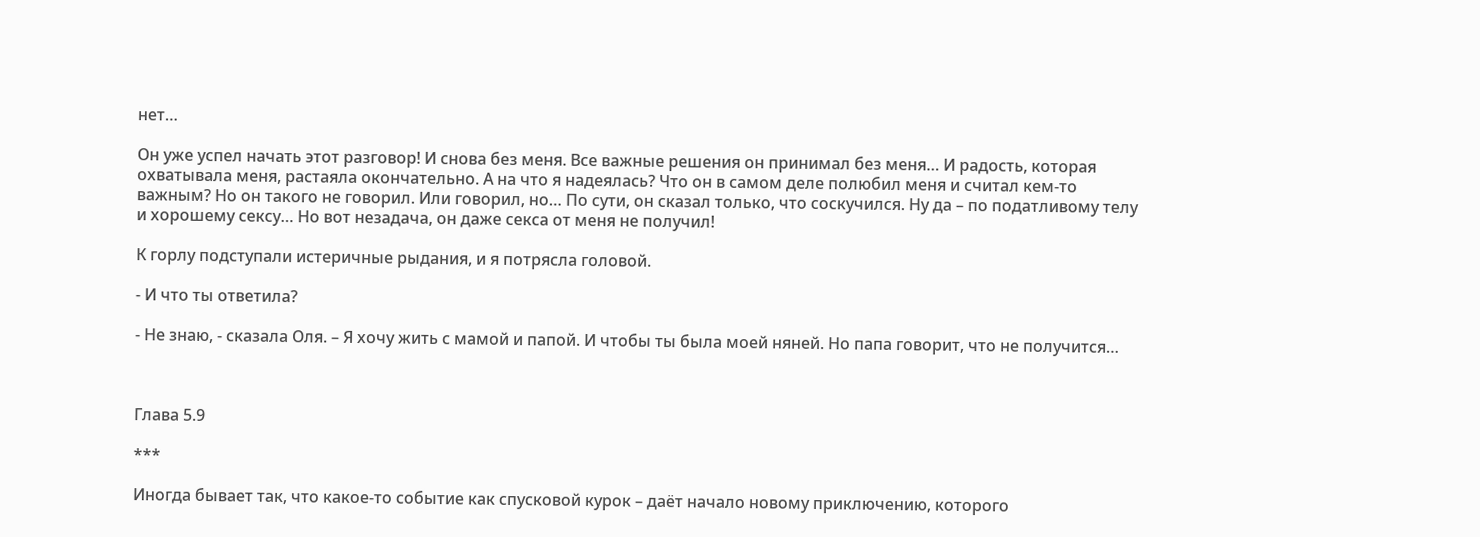нет…

Он уже успел начать этот разговор! И снова без меня. Все важные решения он принимал без меня… И радость, которая охватывала меня, растаяла окончательно. А на что я надеялась? Что он в самом деле полюбил меня и считал кем-то важным? Но он такого не говорил. Или говорил, но… По сути, он сказал только, что соскучился. Ну да – по податливому телу и хорошему сексу… Но вот незадача, он даже секса от меня не получил!

К горлу подступали истеричные рыдания, и я потрясла головой.

- И что ты ответила?

- Не знаю, - сказала Оля. – Я хочу жить с мамой и папой. И чтобы ты была моей няней. Но папа говорит, что не получится…



Глава 5.9

***

Иногда бывает так, что какое-то событие как спусковой курок – даёт начало новому приключению, которого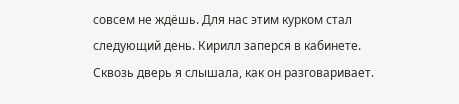совсем не ждёшь. Для нас этим курком стал следующий день. Кирилл заперся в кабинете. Сквозь дверь я слышала, как он разговаривает.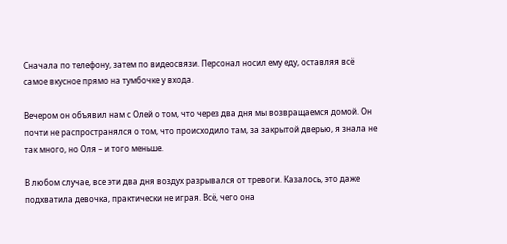Сначала по телефону, затем по видеосвязи. Персонал носил ему еду, оставляя всё самое вкусное прямо на тумбочке у входа.

Вечером он объявил нам с Олей о том, что через два дня мы возвращаемся домой. Он почти не распространялся о том, что происходило там, за закрытой дверью, я знала не так много, но Оля – и того меньше.

В любом случае, все эти два дня воздух разрывался от тревоги. Казалось, это даже подхватила девочка, практически не играя. Всё, чего она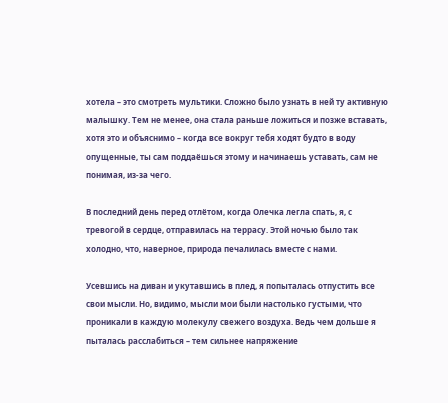хотела – это смотреть мультики. Сложно было узнать в ней ту активную малышку. Тем не менее, она стала раньше ложиться и позже вставать, хотя это и объяснимо – когда все вокруг тебя ходят будто в воду опущенные, ты сам поддаёшься этому и начинаешь уставать, сам не понимая, из-за чего.

В последний день перед отлётом, когда Олечка легла спать, я, с тревогой в сердце, отправилась на террасу. Этой ночью было так холодно, что, наверное, природа печалилась вместе с нами.

Усевшись на диван и укутавшись в плед, я попыталась отпустить все свои мысли. Но, видимо, мысли мои были настолько густыми, что проникали в каждую молекулу свежего воздуха. Ведь чем дольше я пыталась расслабиться – тем сильнее напряжение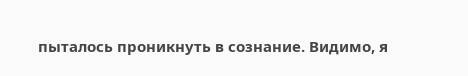пыталось проникнуть в сознание. Видимо, я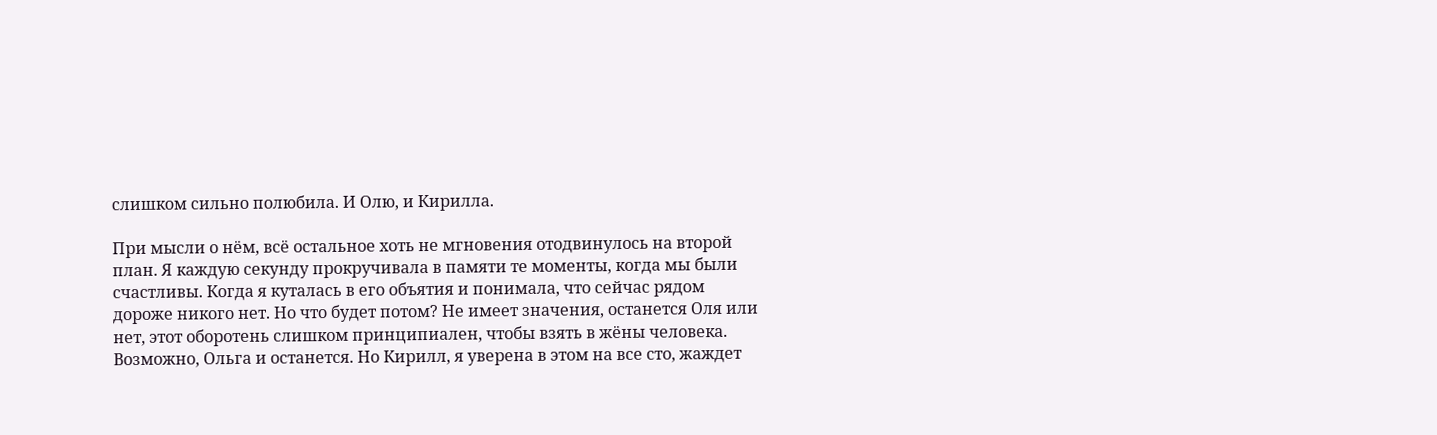слишком сильно полюбила. И Олю, и Кирилла.

При мысли о нём, всё остальное хоть не мгновения отодвинулось на второй план. Я каждую секунду прокручивала в памяти те моменты, когда мы были счастливы. Когда я куталась в его объятия и понимала, что сейчас рядом дороже никого нет. Но что будет потом? Не имеет значения, останется Оля или нет, этот оборотень слишком принципиален, чтобы взять в жёны человека. Возможно, Ольга и останется. Но Кирилл, я уверена в этом на все сто, жаждет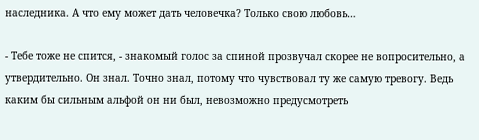наследника. А что ему может дать человечка? Только свою любовь…

- Тебе тоже не спится, - знакомый голос за спиной прозвучал скорее не вопросительно, а утвердительно. Он знал. Точно знал, потому что чувствовал ту же самую тревогу. Ведь каким бы сильным альфой он ни был, невозможно предусмотреть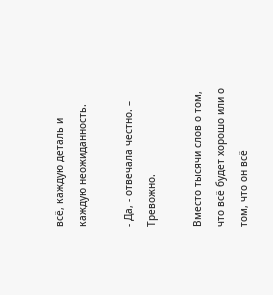всё, каждую деталь и каждую неожиданность.

- Да, - отвечала честно. – Тревожно.

Вместо тысячи слов о том, что всё будет хорошо или о том, что он всё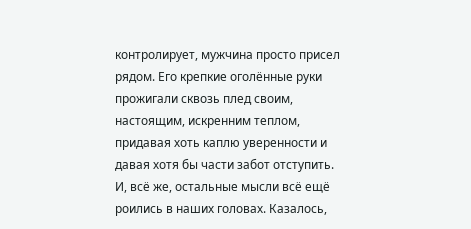контролирует, мужчина просто присел рядом. Его крепкие оголённые руки прожигали сквозь плед своим, настоящим, искренним теплом, придавая хоть каплю уверенности и давая хотя бы части забот отступить. И, всё же, остальные мысли всё ещё роились в наших головах. Казалось,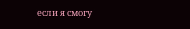если я смогу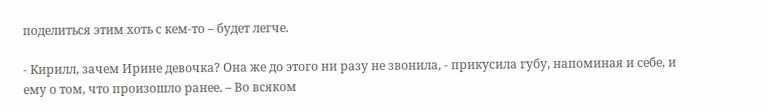поделиться этим хоть с кем-то – будет легче.

- Кирилл, зачем Ирине девочка? Она же до этого ни разу не звонила, - прикусила губу, напоминая и себе, и ему о том, что произошло ранее. – Во всяком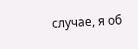случае, я об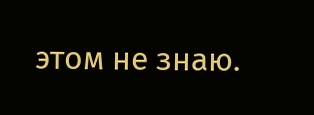этом не знаю.